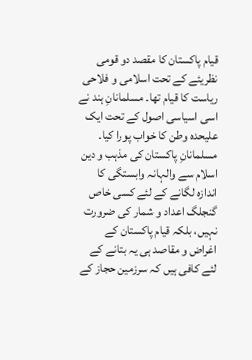قیام پاکستان کا مقصد دو قومی نظریئے کے تحت اسلامی و فلاحی ریاست کا قیام تھا۔ مسلمانانِ ہند نے اسی اسیاسی اصول کے تحت ایک علیحدہ وطن کا خواب پورا کیا۔ مسلمانانِ پاکستان کی مذہب و دین اسلام سے والہانہ وابستگی کا اندازہ لگانے کے لئے کسی خاص گنجلگ اعداد و شمار کی ضرورت نہیں، بلکہ قیام پاکستان کے اغراض و مقاصد ہی یہ بتانے کے لئے کافی ہیں کہ سرزمین حجاز کے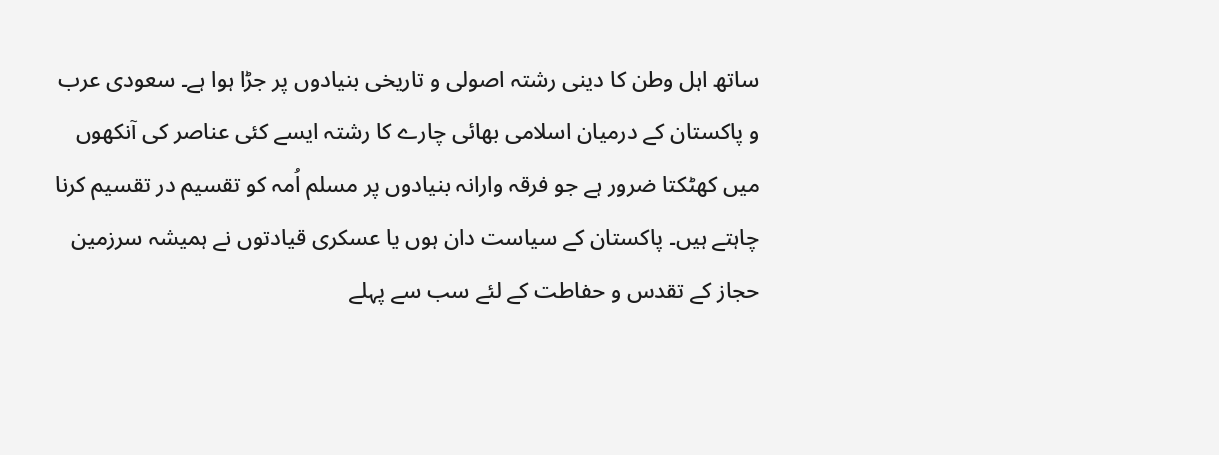ساتھ اہل وطن کا دینی رشتہ اصولی و تاریخی بنیادوں پر جڑا ہوا ہے۔ سعودی عرب و پاکستان کے درمیان اسلامی بھائی چارے کا رشتہ ایسے کئی عناصر کی آنکھوں میں کھٹکتا ضرور ہے جو فرقہ وارانہ بنیادوں پر مسلم اُمہ کو تقسیم در تقسیم کرنا چاہتے ہیں۔ پاکستان کے سیاست دان ہوں یا عسکری قیادتوں نے ہمیشہ سرزمین حجاز کے تقدس و حفاطت کے لئے سب سے پہلے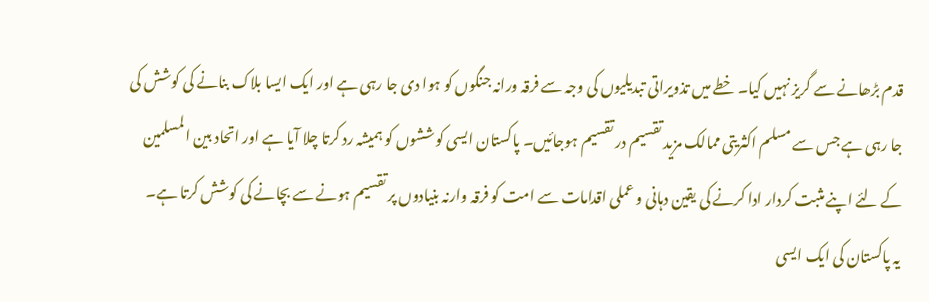قدم بڑھانے سے گریز نہیں کیا۔ خطے میں تذویراتی تبدیلیوں کی وجہ سے فرقہ ورانہ جنگوں کو ہوا دی جا رہی ہے اور ایک ایسا بلاک بنانے کی کوشش کی جا رہی ہے جس سے مسلم اکثریتی ممالک مزید تقسیم در تقسیم ہوجائیں۔ پاکستان ایسی کوششوں کو ہمیشہ رد کرتا چلا آیا ہے اور اتحاد بین المسلمین کے لئے اپنے مثبت کردار ادا کرنے کی یقین دہانی و عملی اقدامات سے امت کو فرقہ وارنہ بنیادوں پر تقسیم ہونے سے بچانے کی کوشش کرتا ہے۔
یہ پاکستان کی ایک ایسی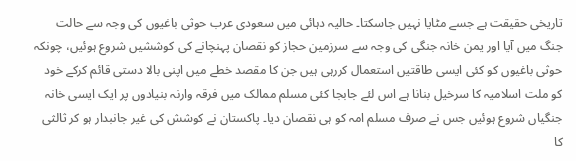تاریخی حقیقت ہے جسے مٹایا نہیں جاسکتا۔ حالیہ دہائی میں سعودی عرب حوثی باغیوں کی وجہ سے حالت جنگ میں آیا اور یمن خانہ جنگی کی وجہ سے سرزمین حجاز کو نقصان پہنچانے کی کوششیں شروع ہوئیں، چونکہ حوثی باغیوں کو کئی ایسی طاقتیں استعمال کررہی ہیں جن کا مقصد خطے میں اپنی بالا دستی قائم کرکے خود کو ملت اسلامیہ کا سرخیل بنانا ہے اس لئے جابجا کئی مسلم ممالک میں فرقہ وارنہ بنیادوں پر ایک ایسی خانہ جنگیاں شروع ہوئیں جس نے صرف مسلم امہ کو ہی نقصان دیا۔ پاکستان نے کوشش کی غیر جانبدار ہو کر ثالثی کا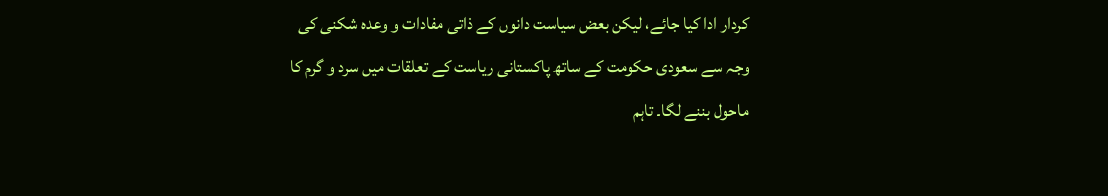کردار ادا کیا جائے، لیکن بعض سیاست دانوں کے ذاتی مفادات و وعدہ شکنی کی وجہ سے سعودی حکومت کے ساتھ پاکستانی ریاست کے تعلقات میں سرد و گرم کا ماحول بننے لگا۔ تاہم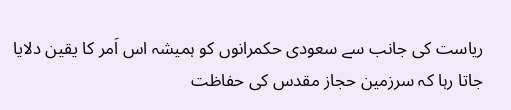ریاست کی جانب سے سعودی حکمرانوں کو ہمیشہ اس اَمر کا یقین دلایا جاتا رہا کہ سرزمین حجاز مقدس کی حفاظت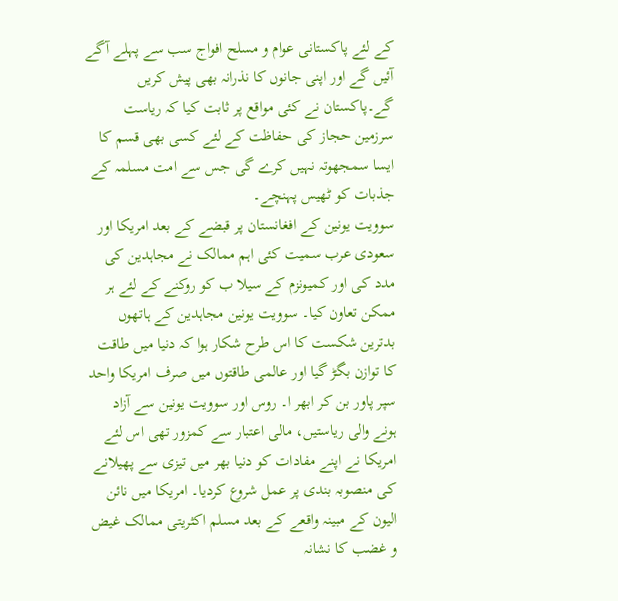کے لئے پاکستانی عوام و مسلح افواج سب سے پہلے آگے آئیں گے اور اپنی جانوں کا نذرانہ بھی پیش کریں گے۔پاکستان نے کئی مواقع پر ثابت کیا کہ ریاست سرزمین حجاز کی حفاظت کے لئے کسی بھی قسم کا ایسا سمجھوتہ نہیں کرے گی جس سے امت مسلمہ کے جذبات کو ٹھیس پہنچے۔
سوویت یونین کے افغانستان پر قبضے کے بعد امریکا اور سعودی عرب سمیت کئی اہم ممالک نے مجاہدین کی مدد کی اور کمیونزم کے سیلا ب کو روکنے کے لئے ہر ممکن تعاون کیا۔ سوویت یونین مجاہدین کے ہاتھوں بدترین شکست کا اس طرح شکار ہوا کہ دنیا میں طاقت کا توازن بگڑ گیا اور عالمی طاقتوں میں صرف امریکا واحد سپر پاور بن کر ابھر ا۔ روس اور سوویت یونین سے آزاد ہونے والی ریاستیں، مالی اعتبار سے کمزور تھی اس لئے امریکا نے اپنے مفادات کو دنیا بھر میں تیزی سے پھیلانے کی منصوبہ بندی پر عمل شروع کردیا۔ امریکا میں نائن الیون کے مبینہ واقعے کے بعد مسلم اکثریتی ممالک غیض و غضب کا نشانہ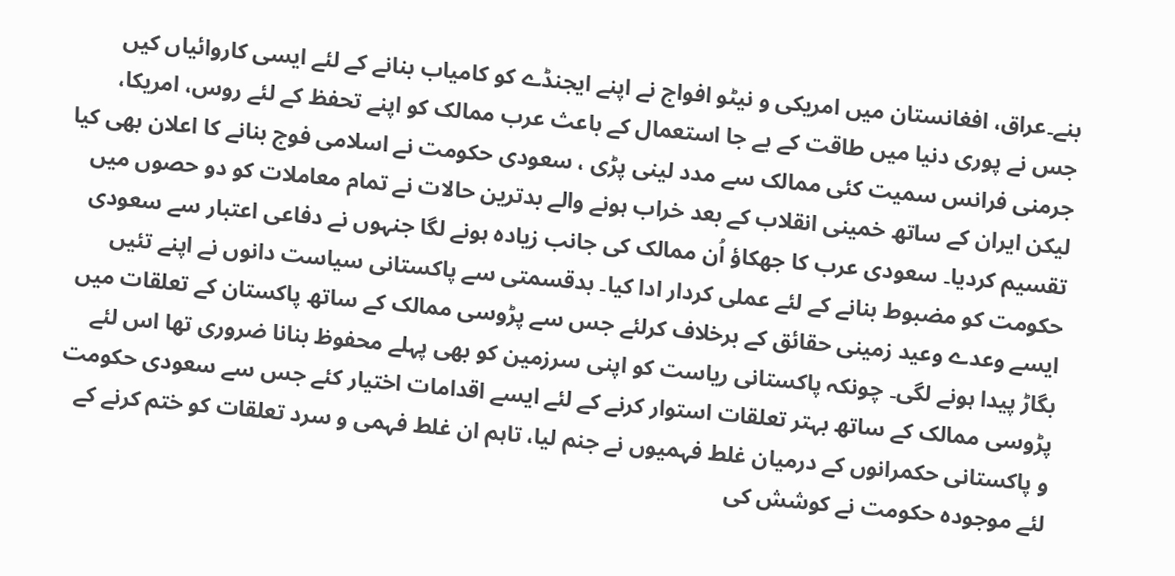بنے۔عراق، افغانستان میں امریکی و نیٹو افواج نے اپنے ایجنڈے کو کامیاب بنانے کے لئے ایسی کاروائیاں کیں جس نے پوری دنیا میں طاقت کے بے جا استعمال کے باعث عرب ممالک کو اپنے تحفظ کے لئے روس، امریکا، جرمنی فرانس سمیت کئی ممالک سے مدد لینی پڑی ، سعودی حکومت نے اسلامی فوج بنانے کا اعلان بھی کیا لیکن ایران کے ساتھ خمینی انقلاب کے بعد خراب ہونے والے بدترین حالات نے تمام معاملات کو دو حصوں میں تقسیم کردیا۔ سعودی عرب کا جھکاؤ اُن ممالک کی جانب زیادہ ہونے لگا جنہوں نے دفاعی اعتبار سے سعودی حکومت کو مضبوط بنانے کے لئے عملی کردار ادا کیا۔ بدقسمتی سے پاکستانی سیاست دانوں نے اپنے تئیں ایسے وعدے وعید زمینی حقائق کے برخلاف کرلئے جس سے پڑوسی ممالک کے ساتھ پاکستان کے تعلقات میں بگاڑ پیدا ہونے لگی۔ چونکہ پاکستانی ریاست کو اپنی سرزمین کو بھی پہلے محفوظ بنانا ضروری تھا اس لئے پڑوسی ممالک کے ساتھ بہتر تعلقات استوار کرنے کے لئے ایسے اقدامات اختیار کئے جس سے سعودی حکومت و پاکستانی حکمرانوں کے درمیان غلط فہمیوں نے جنم لیا، تاہم ان غلط فہمی و سرد تعلقات کو ختم کرنے کے لئے موجودہ حکومت نے کوشش کی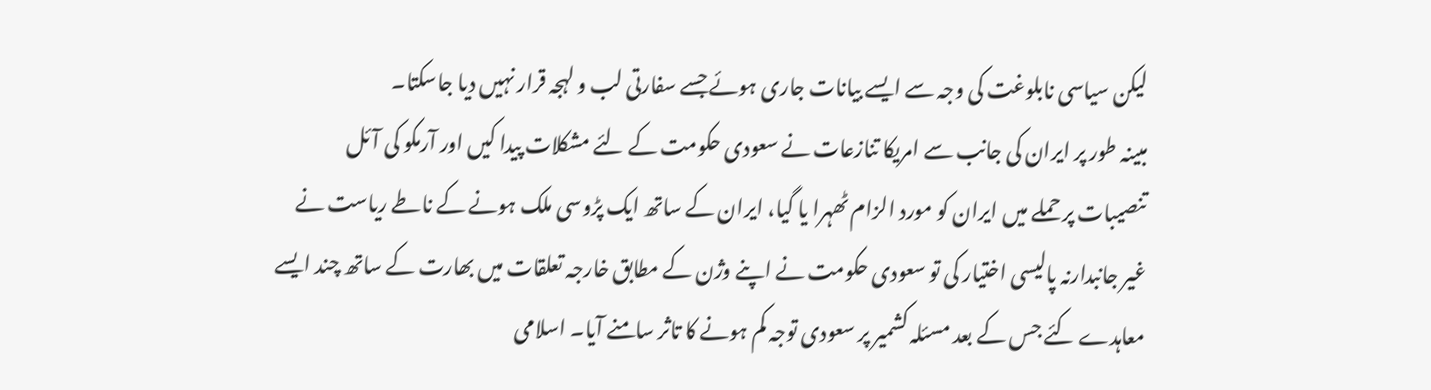لیکن سیاسی نابلوغت کی وجہ سے ایسے بیانات جاری ہوئے جسے سفارتی لب و لہجہ قرار نہیں دیا جاسکتا۔
مبینہ طور پر ایران کی جانب سے امریکا تنازعات نے سعودی حکومت کے لئے مشکلات پیدا کیں اور آرمکو کی آئل تنصیبات پر حملے میں ایران کو مورد الزام ٹھہرا یا گیا، ایران کے ساتھ ایک پڑوسی ملک ہونے کے ناطے ریاست نے غیر جانبدارنہ پالیسی اختیار کی تو سعودی حکومت نے اپنے وژن کے مطابق خارجہ تعلقات میں بھارت کے ساتھ چند ایسے معاہدے کئے جس کے بعد مسئلہ کشمیر پر سعودی توجہ کم ہونے کا تاثر سامنے آیا۔ اسلامی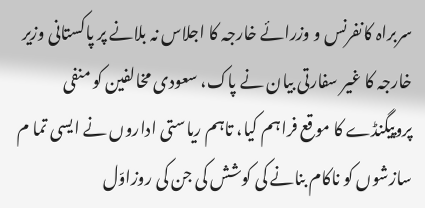سربراہ کانفرنس و وزرائے خارجہ کا اجلاس نہ بلانے پر پاکستانی وزیر خارجہ کا غیر سفارتی بیان نے پاک، سعودی مخالفین کو منفی پروپیگنڈے کا موقع فراہم کیا، تاہم ریاستی اداروں نے ایسی تما م سازشوں کو ناکام بنانے کی کوشش کی جن کی روزاوّل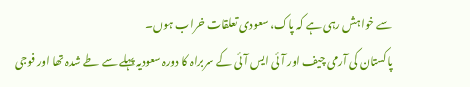سے خواہش رہی ہے کہ پاک، سعودی تعلقات خراب ہوں۔
پاکستان کی آرمی چیف اور آئی ایس آئی کے سربراہ کا دورہ سعودیہ پہلے سے طے شدہ تھا اور فوجی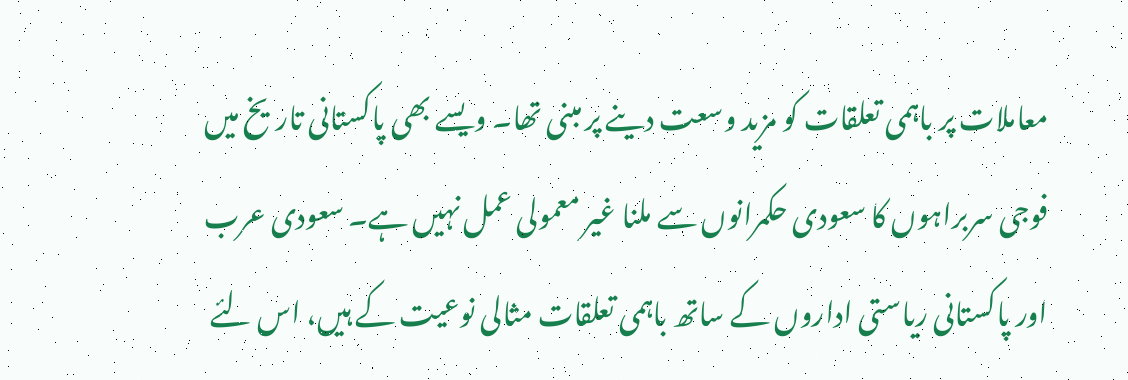معاملات پر باہمی تعلقات کو مزید وسعت دینے پر مبنی تھا۔ ویسے بھی پاکستانی تاریخ میں فوجی سربراہوں کا سعودی حکمرانوں سے ملنا غیر معمولی عمل نہیں ہے۔ سعودی عرب اور پاکستانی ریاستی اداروں کے ساتھ باہمی تعلقات مثالی نوعیت کے ہیں، اس لئے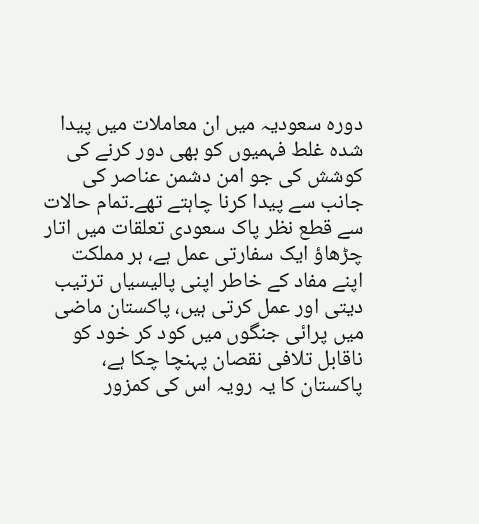دورہ سعودیہ میں ان معاملات میں پیدا شدہ غلط فہمیوں کو بھی دور کرنے کی کوشش کی جو امن دشمن عناصر کی جانب سے پیدا کرنا چاہتے تھے۔تمام حالات سے قطع نظر پاک سعودی تعلقات میں اتار چڑھاؤ ایک سفارتی عمل ہے، ہر مملکت اپنے مفاد کے خاطر اپنی پالیسیاں ترتیب دیتی اور عمل کرتی ہیں، پاکستان ماضی میں پرائی جنگوں میں کود کر خود کو ناقابل تلافی نقصان پہنچا چکا ہے، پاکستان کا یہ رویہ اس کی کمزور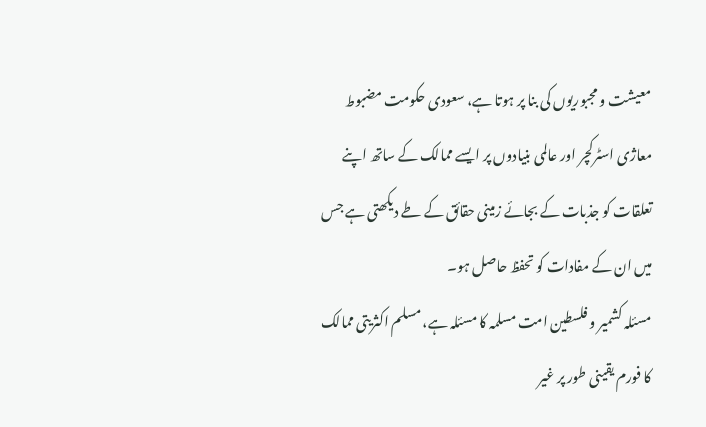معیشت و مجبوریوں کی بنا پر ہوتا ہے، سعودی حکومت مضبوط معاژی اسٹرکچر اور عالمی بنیادوں پر ایسے ممالک کے ساتھ اپنے تعلقات کو جذبات کے بجائے زمینی حقائق کے طے دیکھتی ہے جس میں ان کے مفادات کو تحفظ حاصل ہو۔
مسئلہ کشمیر و فلسطین امت مسلمہ کا مسئلہ ہے، مسلم اکثریتی ممالک کا فورم یقینی طور پر غیر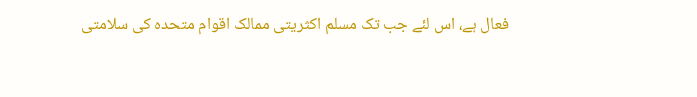فعال ہے، اس لئے جب تک مسلم اکثریتی ممالک اقوام متحدہ کی سلامتی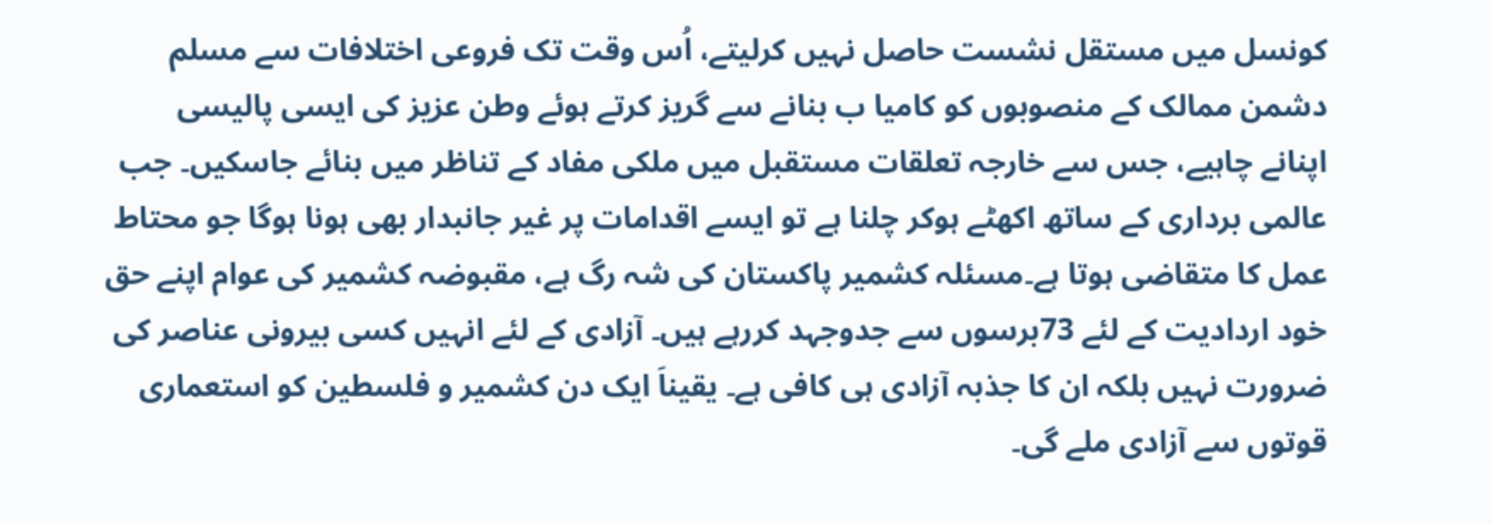کونسل میں مستقل نشست حاصل نہیں کرلیتے، اُس وقت تک فروعی اختلافات سے مسلم دشمن ممالک کے منصوبوں کو کامیا ب بنانے سے گریز کرتے ہوئے وطن عزیز کی ایسی پالیسی اپنانے چاہیے، جس سے خارجہ تعلقات مستقبل میں ملکی مفاد کے تناظر میں بنائے جاسکیں۔ جب عالمی برداری کے ساتھ اکھٹے ہوکر چلنا ہے تو ایسے اقدامات پر غیر جانبدار بھی ہونا ہوگا جو محتاط عمل کا متقاضی ہوتا ہے۔مسئلہ کشمیر پاکستان کی شہ رگ ہے، مقبوضہ کشمیر کی عوام اپنے حق خود اردادیت کے لئے 73برسوں سے جدوجہد کررہے ہیں۔ آزادی کے لئے انہیں کسی بیرونی عناصر کی ضرورت نہیں بلکہ ان کا جذبہ آزادی ہی کافی ہے۔ یقیناَ ایک دن کشمیر و فلسطین کو استعماری قوتوں سے آزادی ملے گی۔